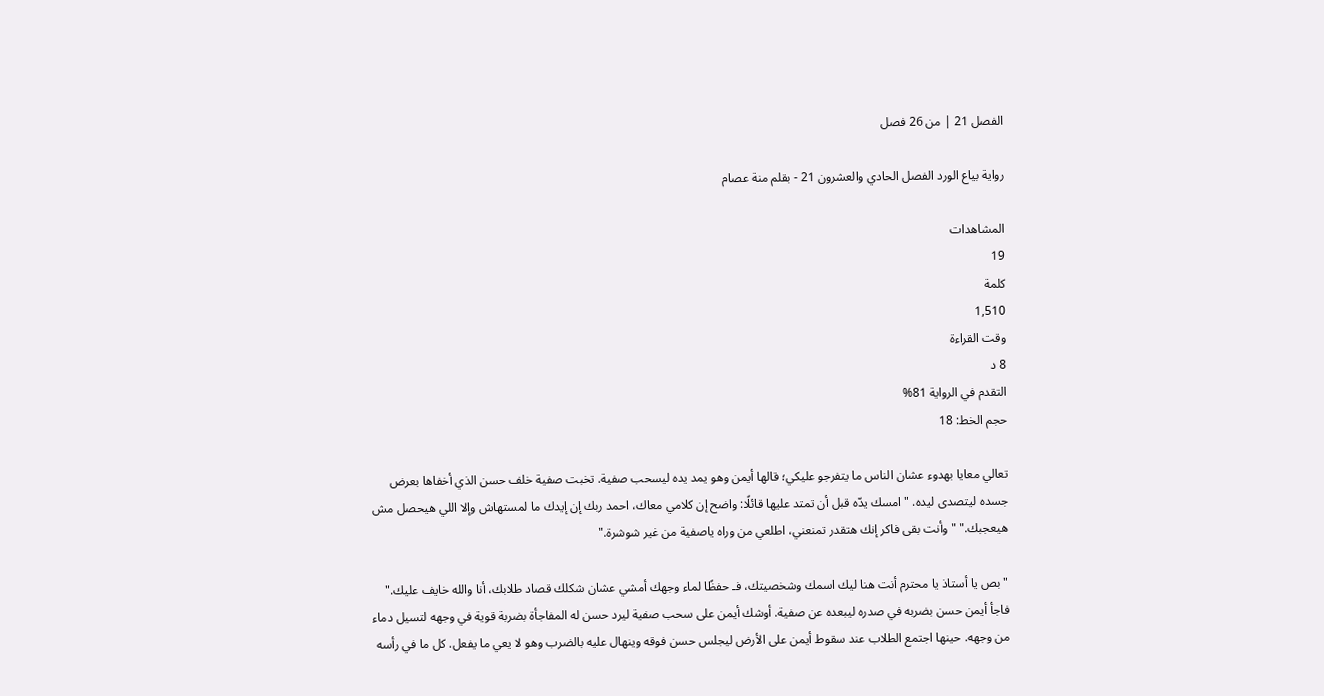الفصل 21 | من 26 فصل

رواية بياع الورد الفصل الحادي والعشرون 21 - بقلم منة عصام

المشاهدات
19
كلمة
1,510
وقت القراءة
8 د
التقدم في الرواية 81%
حجم الخط: 18

تعالي معايا بهدوء عشان الناس ما يتفرجو عليكي؛ قالها أيمن وهو يمد يده ليسحب صفية. تخبت صفية خلف حسن الذي أخفاها بعرض جسده ليتصدى ليده. "امسك يدّه قبل أن تمتد عليها قائلًا: واضح إن كلامي معاك، احمد ربك إن إيدك ما لمستهاش وإلا اللي هيحصل مش هيعجبك." "وأنت بقى فاكر إنك هتقدر تمنعني، اطلعي من وراه ياصفية من غير شوشرة."

"بص يا أستاذ يا محترم أنت هنا ليك اسمك وشخصيتك، فـ حفظًا لماء وجهك أمشي عشان شكلك قصاد طلابك، أنا والله خايف عليك." فاجأ أيمن حسن بضربه في صدره ليبعده عن صفية. أوشك أيمن على سحب صفية ليرد حسن له المفاجأة بضربة قوية في وجهه لتسيل دماء من وجهه. حينها اجتمع الطلاب عند سقوط أيمن على الأرض ليجلس حسن فوقه وينهال عليه بالضرب وهو لا يعي ما يفعل. كل ما في رأسه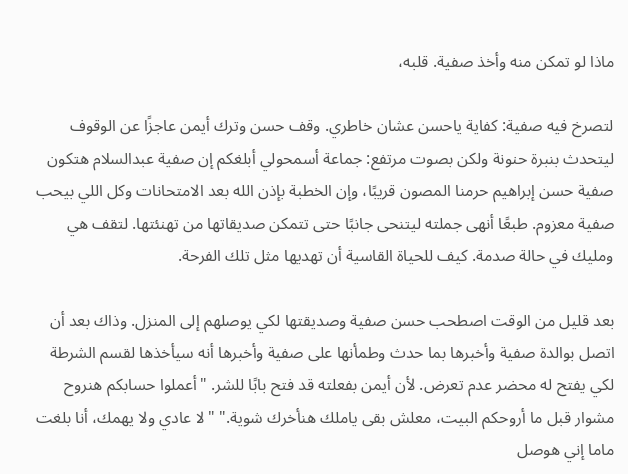ماذا لو تمكن منه وأخذ صفية. قلبه،

لتصرخ فيه صفية: كفاية ياحسن عشان خاطري. وقف حسن وترك أيمن عاجزًا عن الوقوف ليتحدث بنبرة حنونة ولكن بصوت مرتفع: جماعة أسمحولي أبلغكم إن صفية عبدالسلام هتكون صفية حسن إبراهيم حرمنا المصون قريبًا، وإن الخطبة بإذن الله بعد الامتحانات وكل اللي بيحب صفية معزوم. طبعًا أنهى جملته ليتنحى جانبًا حتى تتمكن صديقاتها من تهنئتها. لتقف هي ومليك في حالة صدمة. كيف للحياة القاسية أن تهديها مثل تلك الفرحة.

بعد قليل من الوقت اصطحب حسن صفية وصديقتها لكي يوصلهم إلى المنزل. وذاك بعد أن اتصل بوالدة صفية وأخبرها بما حدث وطمأنها على صفية وأخبرها أنه سيأخذها لقسم الشرطة لكي يفتح له محضر عدم تعرض. لأن أيمن بفعلته قد فتح بابًا للشر. "أعملوا حسابكم هنروح مشوار قبل ما أروحكم البيت، معلش بقى ياملك هنأخرك شوية." "لا عادي ولا يهمك، أنا بلغت ماما إني هوصل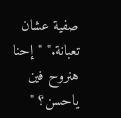صفية عشان تعبانة." "إحنا هنروح فين ياحسن؟ "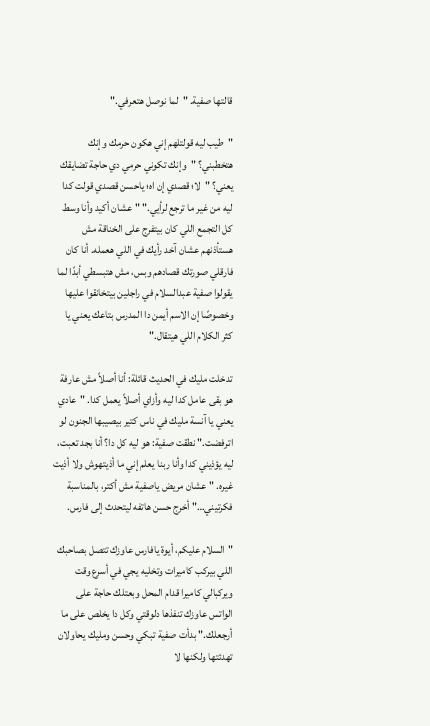قالتها صفية. "لما نوصل هتعرفي."

"طيب ليه قولتلهم إني هكون حرمك وإنك هتخطبني؟ "وإنك تكوني حرمي دي حاجة تضايقك يعني؟ "لا؛ قصدي إن اه؛ ياحسن قصدي قولت كدا ليه من غير ما ترجع لرأيي." "عشان أكيد وأنا وسط كل التجمع اللي كان بيتفرج على الخناقة مش هستأذنهم عشان آخد رأيك في اللي هعمله. أنا كان فارقلي صورتك قصادهم وبس، مش هتبسطي أبدًا لما يقولوا صفية عبدالسلام في راجلين بيتخانقوا عليها وخصوصًا إن الاسم أيمن دا المدرس بتاعك يعني يا كثر الكلام اللي هيتقال."

تدخلت مليك في الحديث قائلة: أنا أصلاً مش عارفة هو بقى عامل كدا ليه وأزاي أصلاً يعمل كدا. "عادي يعني يا آنسة مليك في ناس كتير بيصيبها الجنون لو اترفضت." نطقت صفية: هو ليه كل دا؟ أنا بجد تعبت، ليه يؤذيني كدا وأنا ربنا يعلم إني ما أذيتهوش ولا أذيت غيره. "عشان مريض ياصفية مش أكتر، بالمناسبة فكرتيني…" أخرج حسن هاتفه ليتحدث إلى فارس.

"السلام عليكم، أيوة يافارس عاوزك تتصل بصاحبك اللي بيركب كاميرات وتخليه يجي في أسرع وقت ويركبالي كاميرا قدام المحل وبعتلك حاجة على الواتس عاوزك تنفذها دلوقتي وكل دا يخلص على ما أرجعلك." بدأت صفية تبكي وحسن ومليك يحاولان تهدئتها ولكنها لا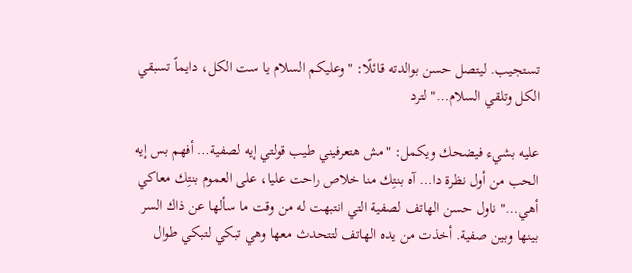تستجيب. ليتصل حسن بوالدته قائلًا: "وعليكم السلام يا ست الكل، دايماً تسبقي الكل وتلقي السلام…" لترد

عليه بشيء فيضحك ويكمل: "مش هتعرفيني طيب قولتي إيه لصفية… أفهم بس إيه الحب من أول نظرة دا… آه بنتِك منا خلاص راحت عليا، على العموم بنتِك معاكي أهي…" ناول حسن الهاتف لصفية التي انتبهت له من وقت ما سألها عن ذاك السر بينها وبين صفية. أخذت من يده الهاتف لتتحدث معها وهي تبكي لتبكي طوال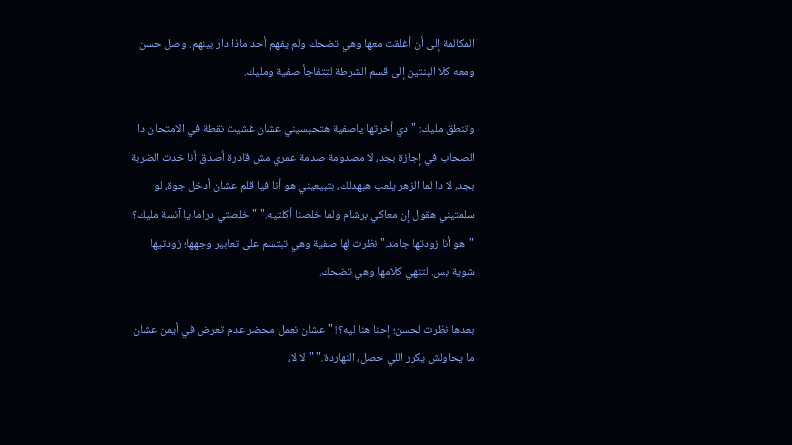المكالمة إلى أن أغلقت معها وهي تضحك ولم يفهم أحد ماذا دار بينهم. وصل حسن ومعه كلا البنتين إلى قسم الشرطة لتتفاجأ صفية ومليك.

وتنطق مليك: "دي أخرتها ياصفية هتحبسيني عشان غشيت نقطة في الامتحان دا الصحاب في إجازة بجد، لا مصدومة صدمة عمري مش قادرة أصدق أنا خدت الضربة بجد، لا دا لما الزهر يلعب هبهدلك، بتبيعيني هو أنا فيا قلم عشان أدخل جوة، لو سلمتيني هقول إن معاكي برشام ولما خلصنا أكلتيه." "خلصتي دراما يا آنسة مليك؟ "هو أنا زودتها جامد." نظرت لها صفية وهي تبتسم على تعابير وجهها؛ زودتيها شوية بس. لتنهي كلامها وهي تضحك.

بعدها نظرت لحسن؛ إحنا هنا ليه؟! "عشان نعمل محضر عدم تعرض في أيمن عشان ما يحاولش يكرر اللي حصل، النهاردة." "لا لا،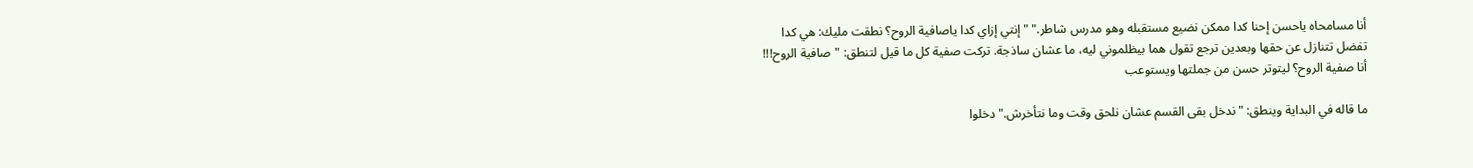أنا مسامحاه ياحسن إحنا كدا ممكن نضيع مستقبله وهو مدرس شاطر." "إنتي إزاي كدا ياصافية الروح؟ نطقت مليك: هي كدا تفضل تتنازل عن حقها وبعدين ترجع تقول هما بيظلموني ليه، ما عشان ساذجة. تركت صفية كل ما قيل لتنطق: "صافية الروح!!! أنا صفية الروح؟ ليتوتر حسن من جملتها ويستوعب

ما قاله في البداية وينطق: "ندخل بقى القسم عشان نلحق وقت وما نتأخرش." دخلوا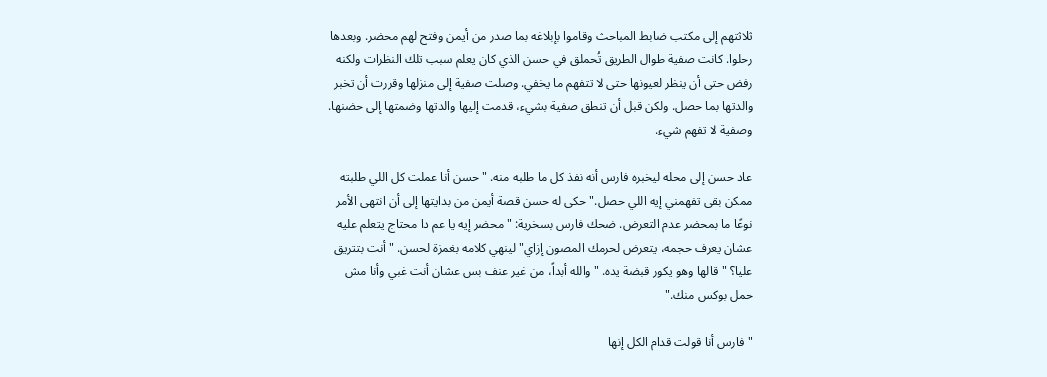ثلاثتهم إلى مكتب ضابط المباحث وقاموا بإبلاغه بما صدر من أيمن وفتح لهم محضر. وبعدها رحلوا. كانت صفية طوال الطريق تُحملق في حسن الذي كان يعلم سبب تلك النظرات ولكنه رفض حتى أن ينظر لعيونها حتى لا تتفهم ما يخفي. وصلت صفية إلى منزلها وقررت أن تخبر والدتها بما حصل. ولكن قبل أن تنطق صفية بشيء، قدمت إليها والدتها وضمتها إلى حضنها. وصفية لا تفهم شيء.

عاد حسن إلى محله ليخبره فارس أنه نفذ كل ما طلبه منه. "حسن أنا عملت كل اللي طلبته ممكن بقى تفهمني إيه اللي حصل." حكى له حسن قصة أيمن من بدايتها إلى أن انتهى الأمر نوعًا ما بمحضر عدم التعرض. ضحك فارس بسخرية: "محضر إيه يا عم دا محتاج يتعلم عليه عشان يعرف حجمه، يتعرض لحرمك المصون إزاي" لينهي كلامه بغمزة لحسن. "أنت بتتريق عليا؟ " قالها وهو يكور قبضة يده. "والله أبداً، من غير عنف بس عشان أنت غبي وأنا مش حمل بوكس منك."

"فارس أنا قولت قدام الكل إنها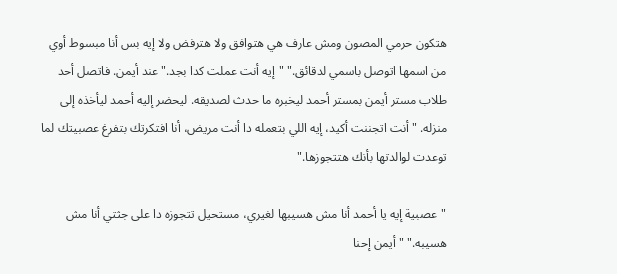هتكون حرمي المصون ومش عارف هي هتوافق ولا هترفض ولا إيه بس أنا مبسوط أوي من اسمها اتوصل باسمي لدقائق." "إيه أنت عملت كدا بجد." عند أيمن. فاتصل أحد طلاب مستر أيمن بمستر أحمد ليخبره ما حدث لصديقه. ليحضر إليه أحمد ليأخذه إلى منزله. "أنت اتجننت أكيد، إيه اللي بتعمله دا أنت مريض، أنا افتكرتك بتفرغ عصبيتك لما توعدت لوالدتها بأنك هتتجوزها."

"عصبية إيه يا أحمد أنا مش هسيبها لغيري، مستحيل تتجوزه دا على جثتي أنا مش هسيبه." "أيمن إحنا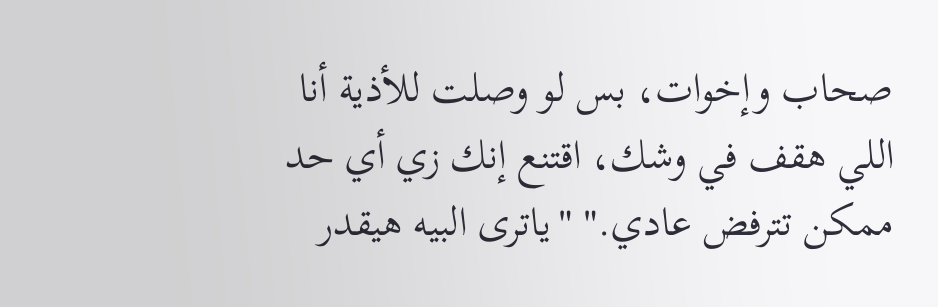صحاب وإخوات، بس لو وصلت للأذية أنا اللي هقف في وشك، اقتنع إنك زي أي حد ممكن تترفض عادي." "ياترى البيه هيقدر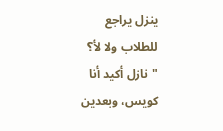ينزل يراجع للطلاب ولا لأ؟ "نازل أكيد أنا كويس، وبعدين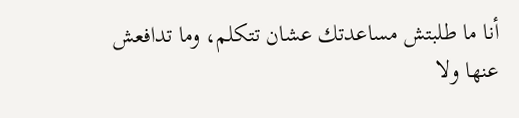أنا ما طلبتش مساعدتك عشان تتكلم، وما تدافعش عنها ولا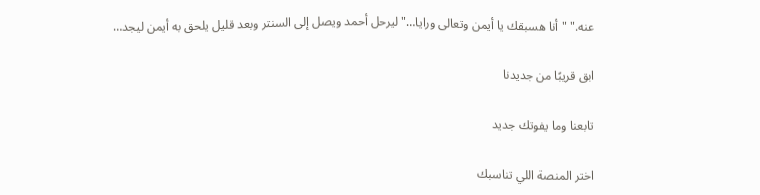عنه." "أنا هسبقك يا أيمن وتعالى ورايا…" ليرحل أحمد ويصل إلى السنتر وبعد قليل يلحق به أيمن ليجد…

ابق قريبًا من جديدنا

تابعنا وما يفوتك جديد

اختر المنصة اللي تناسبك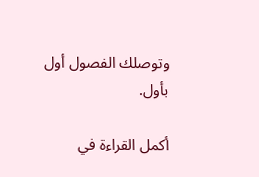وتوصلك الفصول أول بأول.

أكمل القراءة في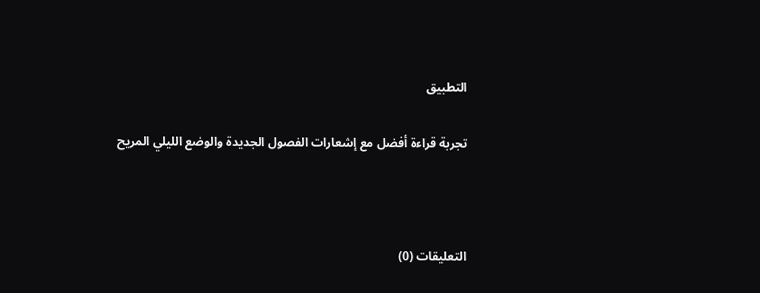التطبيق

تجربة قراءة أفضل مع إشعارات الفصول الجديدة والوضع الليلي المريح



التعليقات (0)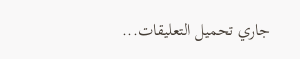جاري تحميل التعليقات...